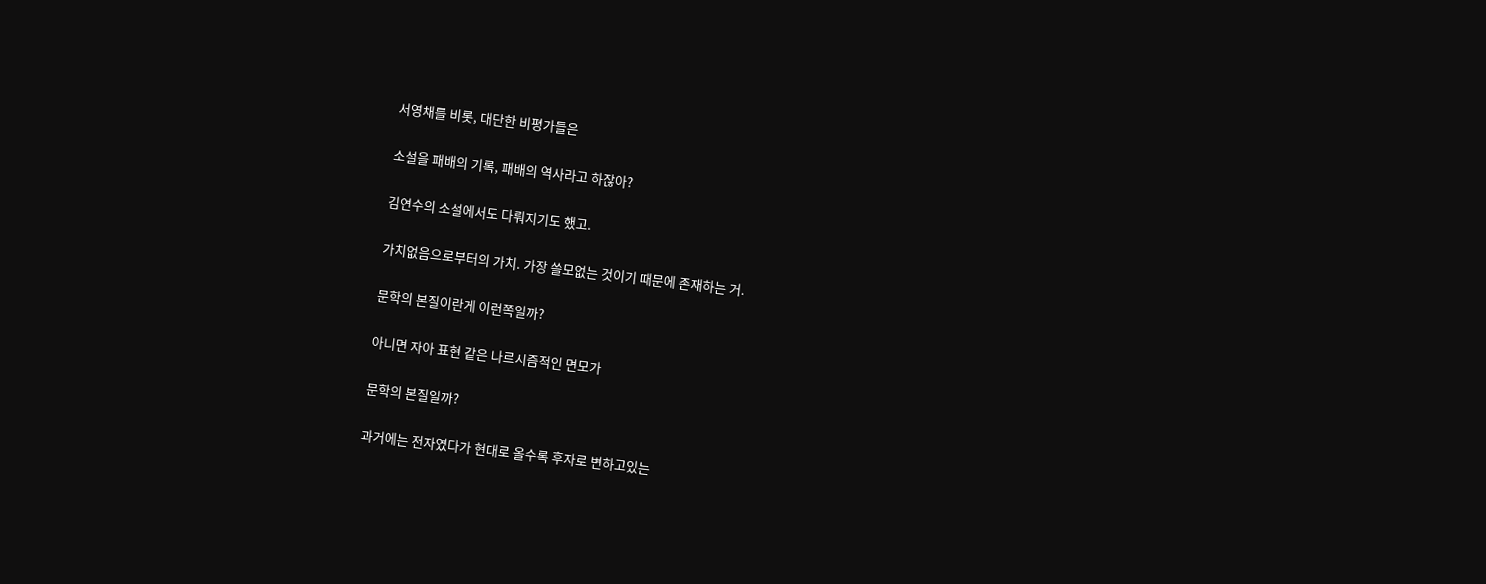서영채를 비롯, 대단한 비평가들은

소설을 패배의 기록, 패배의 역사라고 하잖아?

김연수의 소설에서도 다뤄지기도 했고.

가치없음으로부터의 가치. 가장 쓸모없는 것이기 때문에 존재하는 거.

문학의 본질이란게 이런쪽일까?

아니면 자아 표현 같은 나르시즘적인 면모가

문학의 본질일까?

과거에는 전자였다가 현대로 올수록 후자로 변하고있는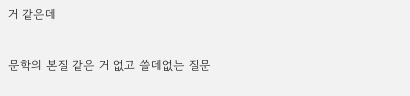거 같은데

문학의 본질 같은 거 없고 쓸데없는 질문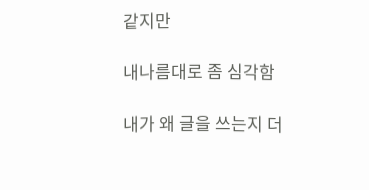같지만

내나름대로 좀 심각함

내가 왜 글을 쓰는지 더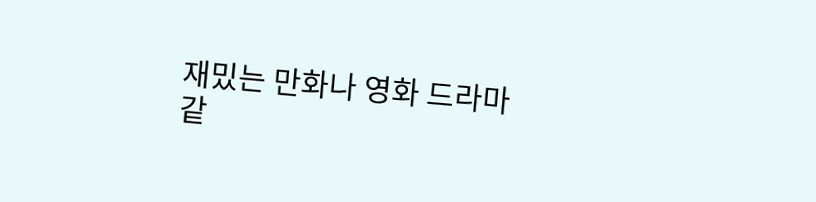재밌는 만화나 영화 드라마 같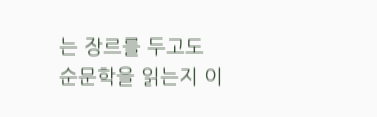는 장르를 두고도 순문학을 읽는지 이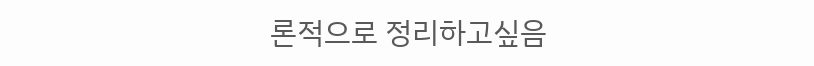론적으로 정리하고싶음